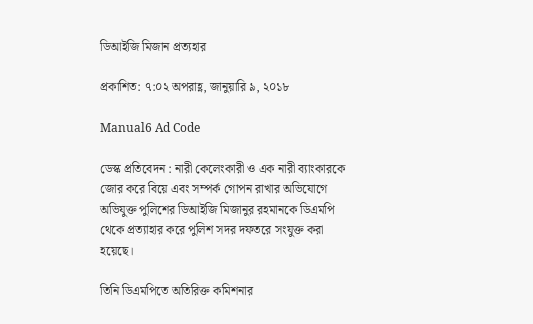ডিআইজি মিজান প্রত্যহার

প্রকাশিত: ৭:০২ অপরাহ্ণ, জানুয়ারি ৯, ২০১৮

Manual6 Ad Code

ডেস্ক প্রতিবেদন : নারী কেলেংকারী ও এক নারী ব্যাংকারকে জোর করে বিয়ে এবং সম্পর্ক গোপন রাখার অভিযোগে অভিযুক্ত পুলিশের ডিআইজি মিজানুর রহমানকে ডিএমপি থেকে প্রত্যাহার করে পুলিশ সদর দফতরে সংযুক্ত করা হয়েছে।

তিনি ডিএমপিতে অতিরিক্ত কমিশনার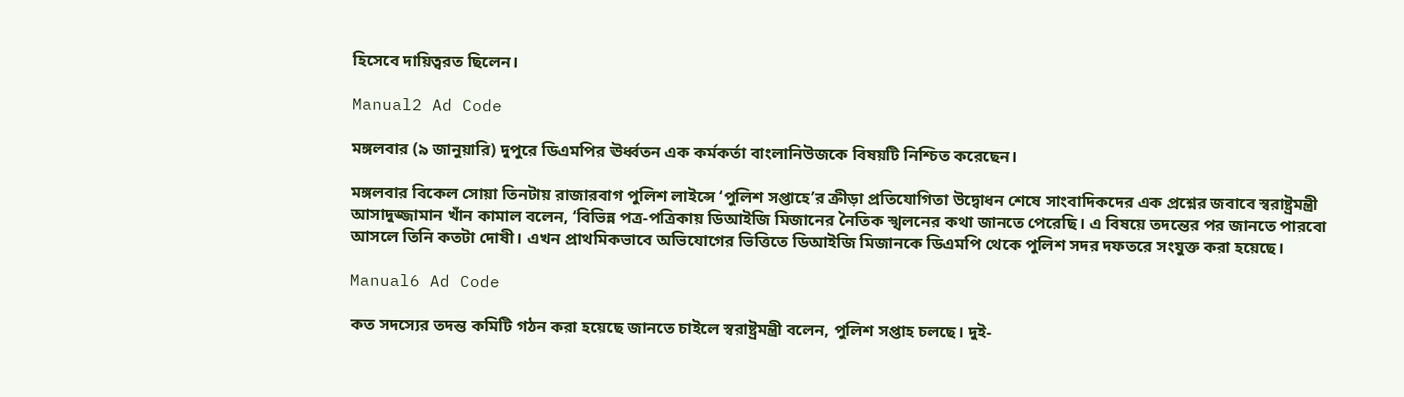হিসেবে দায়িত্বরত ছিলেন।

Manual2 Ad Code

মঙ্গলবার (৯ জানুয়ারি) দুপুরে ডিএমপির ঊর্ধ্বতন এক কর্মকর্তা বাংলানিউজকে বিষয়টি নিশ্চিত করেছেন।

মঙ্গলবার বিকেল সোয়া তিনটায় রাজারবাগ পুলিশ লাইন্সে ‘পুলিশ সপ্তাহে’র ক্রীড়া প্রতিযোগিতা উদ্বোধন শেষে সাংবাদিকদের এক প্রশ্নের জবাবে স্বরাষ্ট্রমন্ত্রী আসাদুজ্জামান খাঁন কামাল বলেন, ‘বিভিন্ন পত্র-পত্রিকায় ডিআইজি মিজানের নৈতিক স্খলনের কথা জানতে পেরেছি। এ বিষয়ে তদন্তের পর জানতে পারবো আসলে তিনি কতটা দোষী। এখন প্রাথমিকভাবে অভিযোগের ভিত্তিতে ডিআইজি মিজানকে ডিএমপি থেকে পুলিশ সদর দফতরে সংযুক্ত করা হয়েছে।

Manual6 Ad Code

কত সদস্যের তদন্ত কমিটি গঠন করা হয়েছে জানতে চাইলে স্বরাষ্ট্রমন্ত্রী বলেন, পুলিশ সপ্তাহ চলছে। দুই-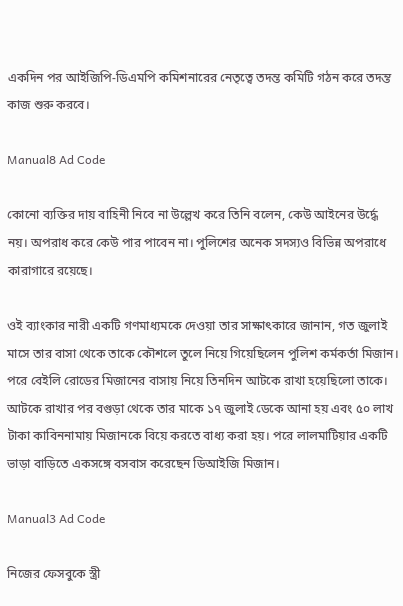একদিন পর আইজিপি-ডিএমপি কমিশনারের নেতৃত্বে তদন্ত কমিটি গঠন করে তদন্ত কাজ শুরু করবে।

Manual8 Ad Code

কোনো ব্যক্তির দায় বাহিনী নিবে না উল্লেখ করে তিনি বলেন, কেউ আইনের উর্দ্ধে নয়। অপরাধ করে কেউ পার পাবেন না। পুলিশের অনেক সদস্যও বিভিন্ন অপরাধে কারাগারে রয়েছে।

ওই ব্যাংকার নারী একটি গণমাধ্যমকে দেওয়া তার সাক্ষাৎকারে জানান, গত জুলাই মাসে তার বাসা থেকে তাকে কৌশলে তুলে নিয়ে গিয়েছিলেন পুলিশ কর্মকর্তা মিজান। পরে বেইলি রোডের মিজানের বাসায় নিয়ে তিনদিন আটকে রাখা হয়েছিলো তাকে। আটকে রাখার পর বগুড়া থেকে তার মাকে ১৭ জুলাই ডেকে আনা হয় এবং ৫০ লাখ টাকা কাবিননামায় মিজানকে বিয়ে করতে বাধ্য করা হয়। পরে লালমাটিয়ার একটি ভাড়া বাড়িতে একসঙ্গে বসবাস করেছেন ডিআইজি মিজান।

Manual3 Ad Code

নিজের ফেসবুকে স্ত্রী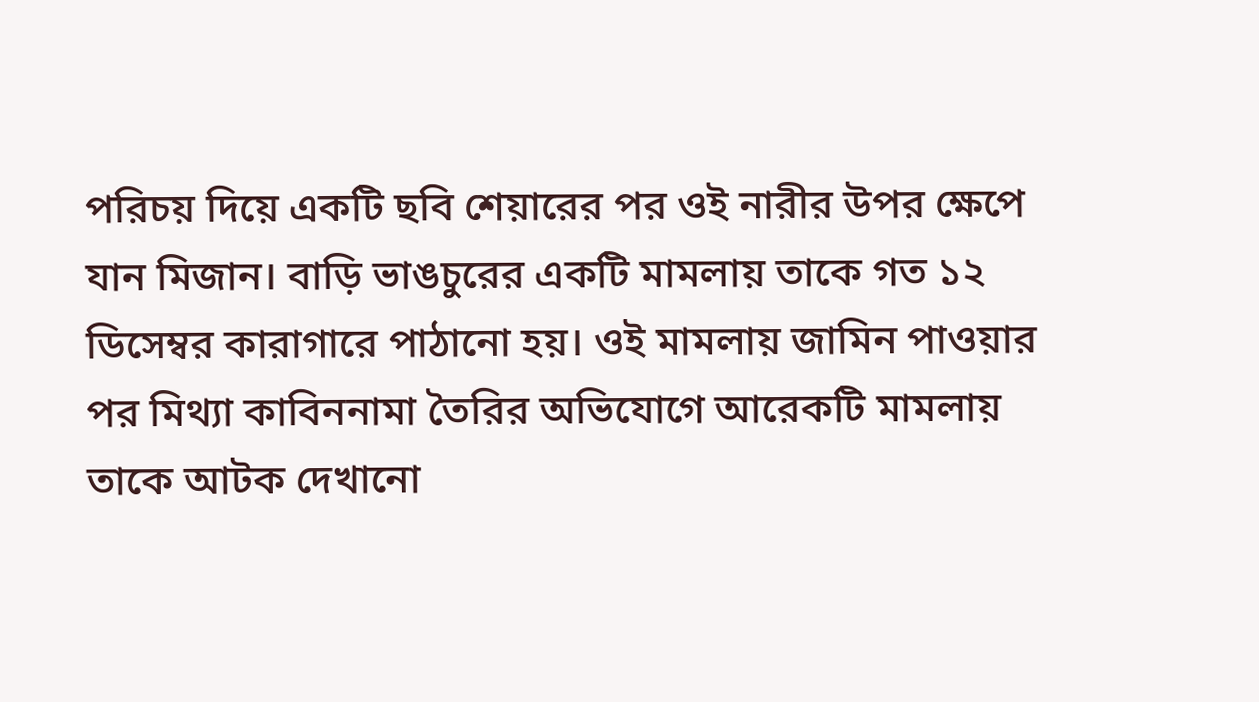পরিচয় দিয়ে একটি ছবি শেয়ারের পর ওই নারীর উপর ক্ষেপে যান মিজান। বাড়ি ভাঙচুরের একটি মামলায় তাকে গত ১২ ডিসেম্বর কারাগারে পাঠানো হয়। ওই মামলায় জামিন পাওয়ার পর মিথ্যা কাবিননামা তৈরির অভিযোগে আরেকটি মামলায় তাকে আটক দেখানো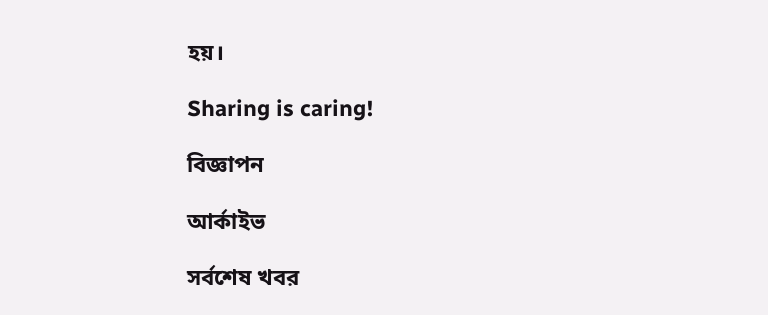হয়।

Sharing is caring!

বিজ্ঞাপন

আর্কাইভ

সর্বশেষ খবর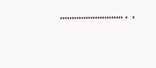………………………..